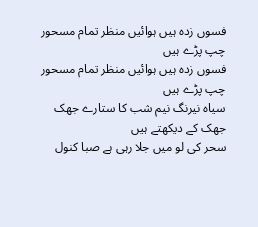فسوں زدہ ہیں ہوائیں منظر تمام مسحور چپ پڑے ہیں
فسوں زدہ ہیں ہوائیں منظر تمام مسحور چپ پڑے ہیں
سیاہ نیرنگ نیم شب کا ستارے جھک جھک کے دیکھتے ہیں
سحر کی لو میں جلا رہی ہے صبا کنول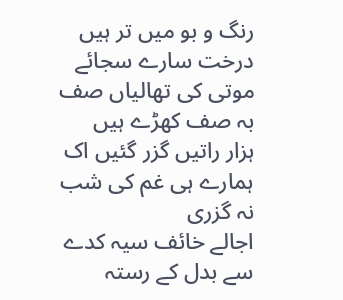رنگ و بو میں تر ہیں
درخت سارے سجائے موتی کی تھالیاں صف بہ صف کھڑے ہیں
ہزار راتیں گزر گئیں اک ہمارے ہی غم کی شب نہ گزری
اجالے خائف سیہ کدے سے بدل کے رستہ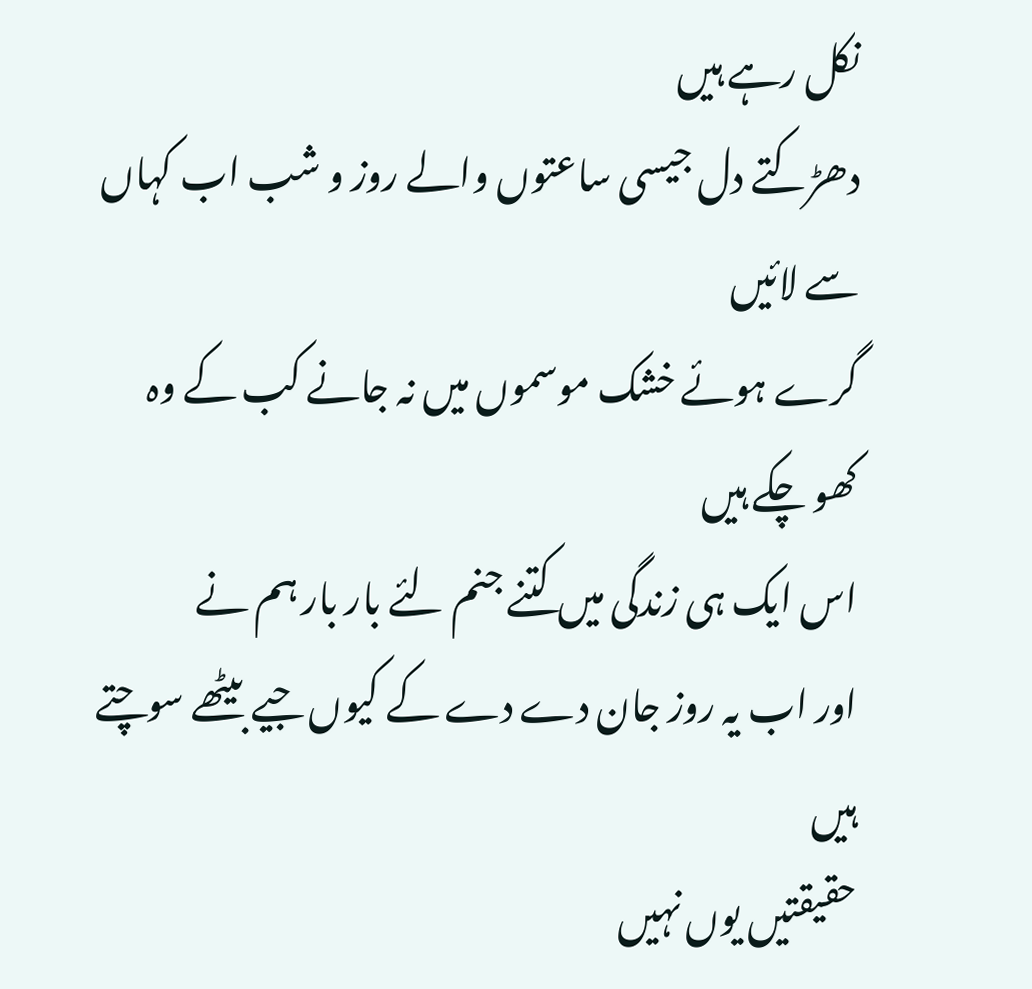نکل رہے ہیں
دھڑکتے دل جیسی ساعتوں والے روز و شب اب کہاں سے لائیں
گرے ہوئے خشک موسموں میں نہ جانے کب کے وہ کھو چکے ہیں
اس ایک ہی زندگی میں کتنے جنم لئے بار بار ہم نے
اور اب یہ روز جان دے دے کے کیوں جیے بیٹھے سوچتے ہیں
حقیقتیں یوں نہیں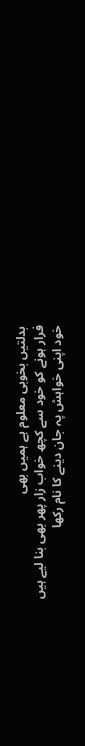بدلتیں بخوبی معلوم ہے ہمیں بھی
فرار ہونے کو خود سے کچھ خواب زار پھر بھی بنا لیے ہیں
خود اپنی خواہش پہ جان دینے کا نام رکھا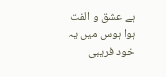ہے عشق و الفت
ہوا ہوس میں یہ خود فریبی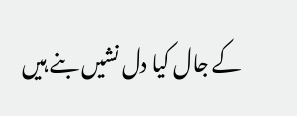کے جال کیا دل نشیں بنے ہیں